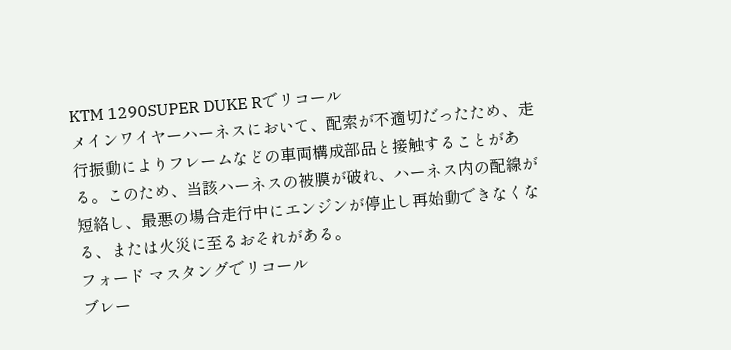KTM 1290SUPER DUKE Rでリコール
メインワイヤーハーネスにおいて、配索が不適切だったため、走行振動によりフレームなどの車両構成部品と接触することがある。このため、当該ハーネスの被膜が破れ、ハーネス内の配線が短絡し、最悪の場合走行中にエンジンが停止し再始動できなくなる、または火災に至るおそれがある。
フォード マスタングでリコール
ブレー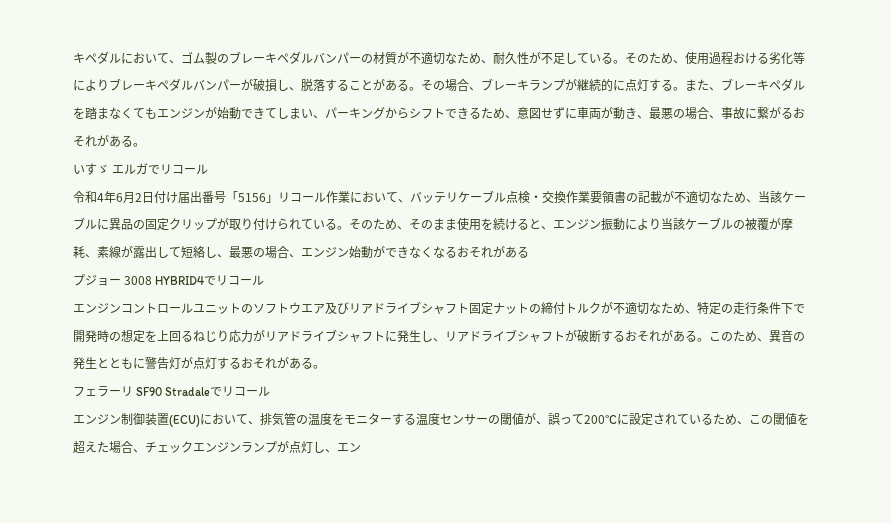キペダルにおいて、ゴム製のブレーキペダルバンパーの材質が不適切なため、耐久性が不足している。そのため、使用過程おける劣化等によりブレーキペダルバンパーが破損し、脱落することがある。その場合、ブレーキランプが継続的に点灯する。また、ブレーキペダルを踏まなくてもエンジンが始動できてしまい、パーキングからシフトできるため、意図せずに車両が動き、最悪の場合、事故に繋がるおそれがある。
いすゞ エルガでリコール
令和4年6月2日付け届出番号「5156」リコール作業において、バッテリケーブル点検・交換作業要領書の記載が不適切なため、当該ケーブルに異品の固定クリップが取り付けられている。そのため、そのまま使用を続けると、エンジン振動により当該ケーブルの被覆が摩耗、素線が露出して短絡し、最悪の場合、エンジン始動ができなくなるおそれがある
プジョー 3008 HYBRID4でリコール
エンジンコントロールユニットのソフトウエア及びリアドライブシャフト固定ナットの締付トルクが不適切なため、特定の走行条件下で開発時の想定を上回るねじり応力がリアドライブシャフトに発生し、リアドライブシャフトが破断するおそれがある。このため、異音の発生とともに警告灯が点灯するおそれがある。
フェラーリ SF90 Stradaleでリコール
エンジン制御装置(ECU)において、排気管の温度をモニターする温度センサーの閾値が、誤って200°Cに設定されているため、この閾値を超えた場合、チェックエンジンランプが点灯し、エン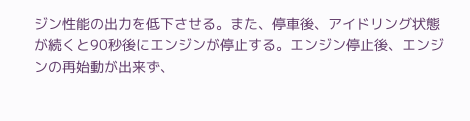ジン性能の出力を低下させる。また、停車後、アイドリング状態が続くと90秒後にエンジンが停止する。エンジン停止後、エンジンの再始動が出来ず、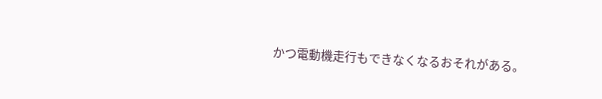かつ電動機走行もできなくなるおそれがある。